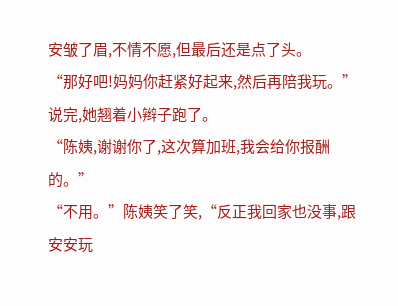安皱了眉,不情不愿,但最后还是点了头。
“那好吧!妈妈你赶紧好起来,然后再陪我玩。”
说完,她翘着小辫子跑了。
“陈姨,谢谢你了,这次算加班,我会给你报酬的。”
“不用。”陈姨笑了笑,“反正我回家也没事,跟安安玩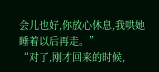会儿也好,你放心休息,我哄她睡着以后再走。”
“对了,刚才回来的时候,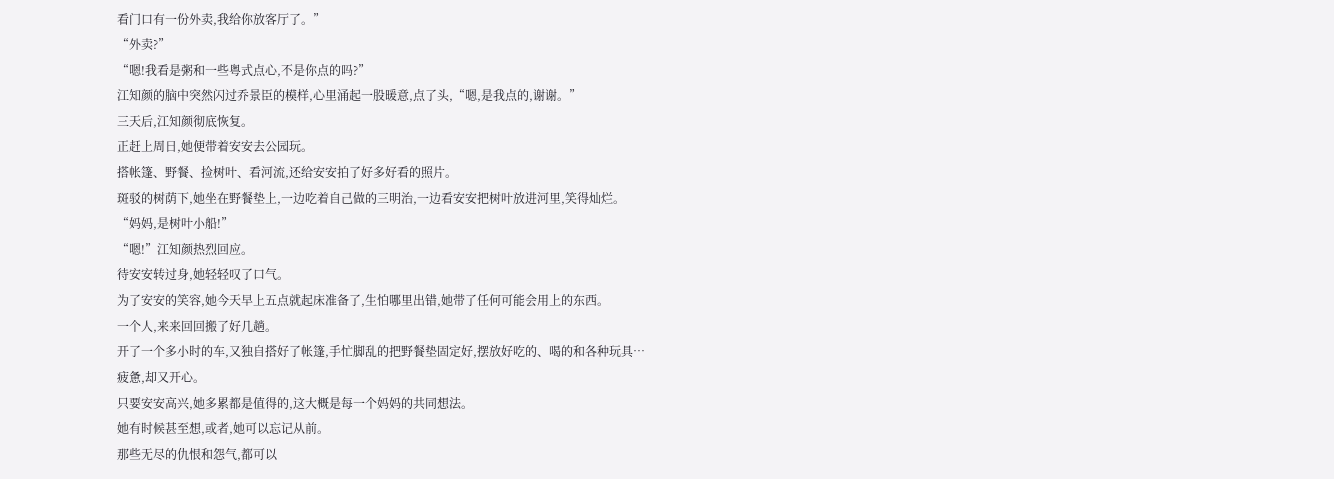看门口有一份外卖,我给你放客厅了。”
“外卖?”
“嗯!我看是粥和一些粤式点心,不是你点的吗?”
江知颜的脑中突然闪过乔景臣的模样,心里涌起一股暖意,点了头,“嗯,是我点的,谢谢。”
三天后,江知颜彻底恢复。
正赶上周日,她便带着安安去公园玩。
搭帐篷、野餐、捡树叶、看河流,还给安安拍了好多好看的照片。
斑驳的树荫下,她坐在野餐垫上,一边吃着自己做的三明治,一边看安安把树叶放进河里,笑得灿烂。
“妈妈,是树叶小船!”
“嗯!”江知颜热烈回应。
待安安转过身,她轻轻叹了口气。
为了安安的笑容,她今天早上五点就起床准备了,生怕哪里出错,她带了任何可能会用上的东西。
一个人,来来回回搬了好几趟。
开了一个多小时的车,又独自搭好了帐篷,手忙脚乱的把野餐垫固定好,摆放好吃的、喝的和各种玩具…
疲惫,却又开心。
只要安安高兴,她多累都是值得的,这大概是每一个妈妈的共同想法。
她有时候甚至想,或者,她可以忘记从前。
那些无尽的仇恨和怨气,都可以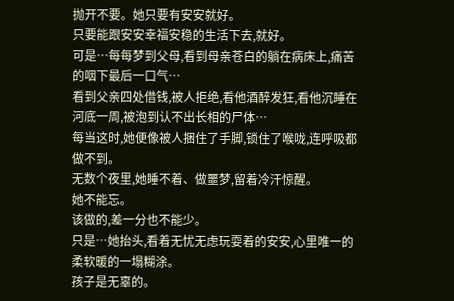抛开不要。她只要有安安就好。
只要能跟安安幸福安稳的生活下去,就好。
可是…每每梦到父母,看到母亲苍白的躺在病床上,痛苦的咽下最后一口气…
看到父亲四处借钱,被人拒绝,看他酒醉发狂,看他沉睡在河底一周,被泡到认不出长相的尸体…
每当这时,她便像被人捆住了手脚,锁住了喉咙,连呼吸都做不到。
无数个夜里,她睡不着、做噩梦,留着冷汗惊醒。
她不能忘。
该做的,差一分也不能少。
只是…她抬头,看着无忧无虑玩耍着的安安,心里唯一的柔软暖的一塌糊涂。
孩子是无辜的。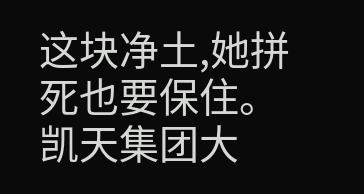这块净土,她拼死也要保住。
凯天集团大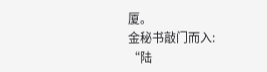厦。
金秘书敲门而入:
“陆